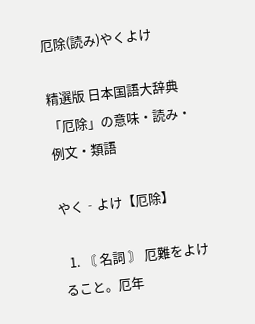厄除(読み)やくよけ

精選版 日本国語大辞典 「厄除」の意味・読み・例文・類語

やく‐よけ【厄除】

  1. 〘 名詞 〙 厄難をよけること。厄年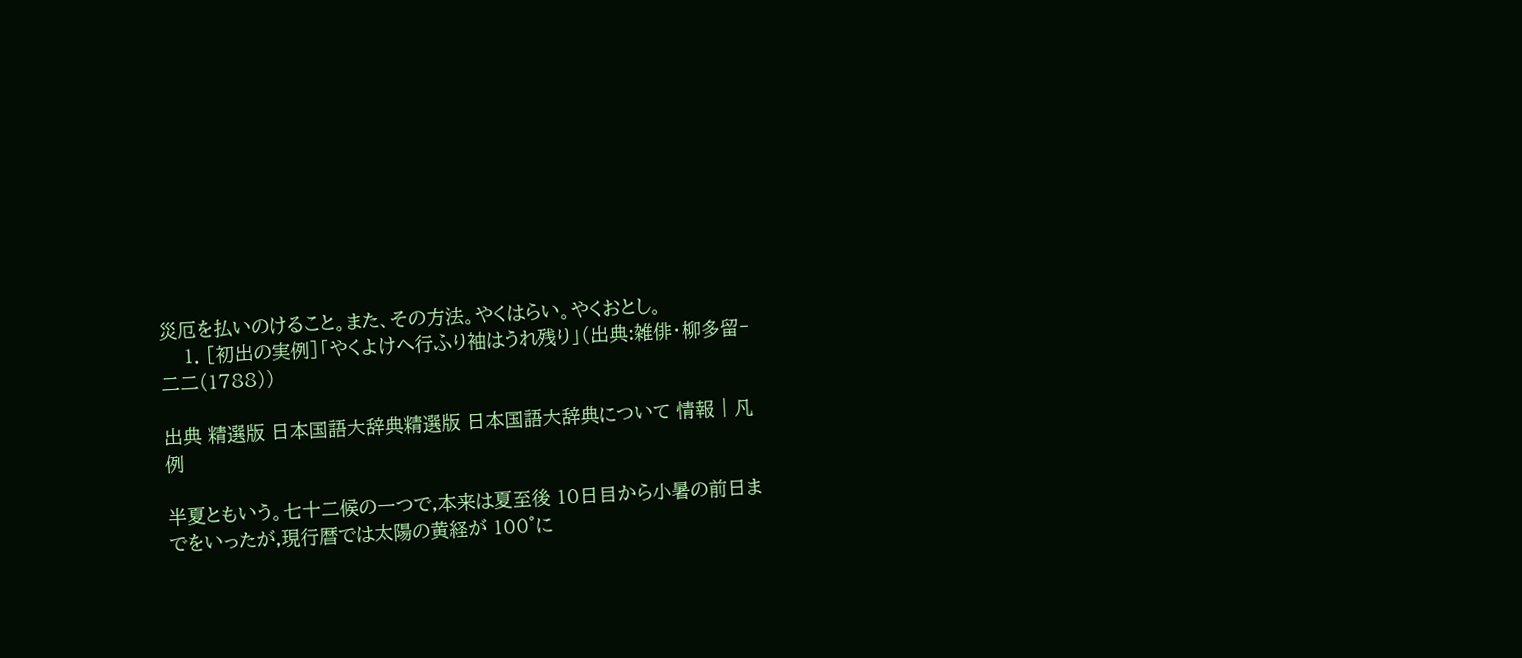災厄を払いのけること。また、その方法。やくはらい。やくおとし。
    1. [初出の実例]「やくよけへ行ふり袖はうれ残り」(出典:雑俳・柳多留‐二二(1788))

出典 精選版 日本国語大辞典精選版 日本国語大辞典について 情報 | 凡例

半夏ともいう。七十二候の一つで,本来は夏至後 10日目から小暑の前日までをいったが,現行暦では太陽の黄経が 100°に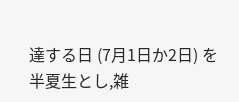達する日 (7月1日か2日) を半夏生とし,雑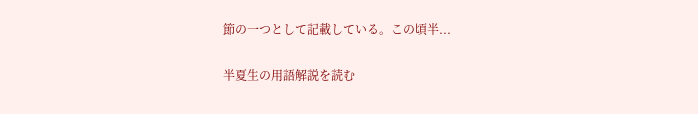節の一つとして記載している。この頃半...

半夏生の用語解説を読む